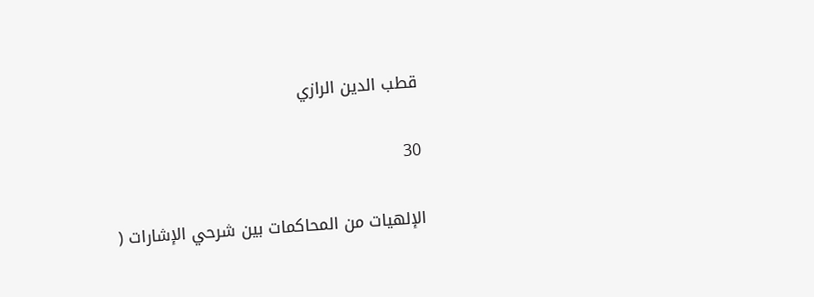قطب الدين الرازي

30

الإلهيات من المحاكمات بين شرحي الإشارات (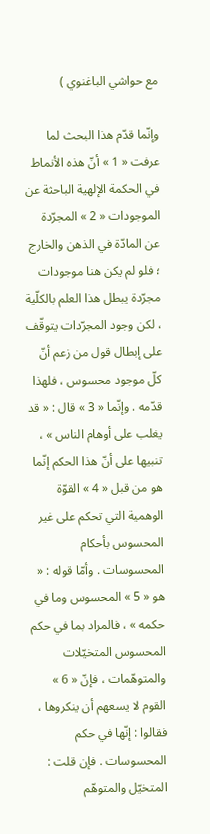مع حواشي الباغنوي )

وإنّما قدّم هذا البحث لما عرفت « 1 » أنّ هذه الأنماط في الحكمة الإلهية الباحثة عن الموجودات « 2 » المجرّدة عن المادّة في الذهن والخارج ؛ فلو لم يكن هنا موجودات مجرّدة يبطل هذا العلم بالكلّية ، لكن وجود المجرّدات يتوقّف على إبطال قول من زعم أنّ كلّ موجود محسوس ، فلهذا قدّمه . وإنّما « 3 » قال : « قد يغلب على أوهام الناس » ، تنبيها على أنّ هذا الحكم إنّما هو من قبل « 4 » القوّة الوهمية التي تحكم على غير المحسوس بأحكام المحسوسات . وأمّا قوله : « هو « 5 » المحسوس وما في حكمه » ، فالمراد بما في حكم المحسوس المتخيّلات والمتوهّمات ، فإنّ « 6 » القوم لا يسعهم أن ينكروها ، فقالوا : إنّها في حكم المحسوسات . فإن قلت : المتخيّل والمتوهّم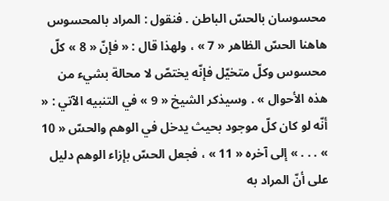محسوسان بالحسّ الباطن . فنقول : المراد بالمحسوس هاهنا الحسّ الظاهر « 7 » ، ولهذا قال : « فإنّ « 8 » كلّ محسوس وكلّ متخيّل فإنّه يختصّ لا محالة بشيء من هذه الأحوال » . وسيذكر الشيخ « 9 » في التنبيه الآتي : « أنّه لو كان كلّ موجود بحيث يدخل في الوهم والحسّ « 10 » . . . » إلى آخره « 11 » ، فجعل الحسّ بإزاء الوهم دليل على أنّ المراد به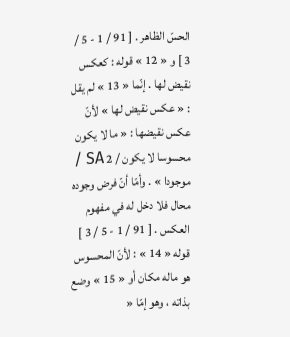الحسّ الظاهر . [ 91 / 1 - 5 / 3 ] و « 12 » قوله : كعكس نقيض لها . إنّما « 13 » لم يقل : « عكس نقيض لها » لأنّ عكس نقيضها : « ما لا يكون محسوسا لا يكون / 2 SA / موجودا » . وأمّا أنّ فرض وجوده محال فلا دخل له في مفهوم العكس . [ 91 / 1 - 5 / 3 ] قوله « 14 » : لأنّ المحسوس هو ماله مكان أو « 15 » وضع بذاته ، وهو إمّا «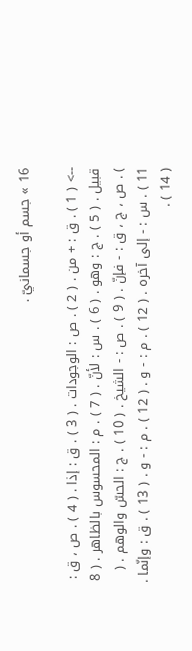16 » جسم أو جسمانيّ .

--> ( 1 ) . ق : + من . ( 2 ) . ص : الوجودات . ( 3 ) . ق : إذا . ( 4 ) . ص ، ق : قبيل . ( 5 ) . ج : وهو . ( 6 ) . س : لأنّ . ( 7 ) . م : المحسوس بالظاهر . ( 8 ) . ص ، ج ، ق : - فإنّ . ( 9 ) . ص : - الشيخ . ( 10 ) . ج : الحسّ والوهم . ( 11 ) . س : - إلى آخره . ( 12 ) . م : - و . ( 12 ) . م : - و . ( 13 ) . ق : وإنّما . ( 14 ) .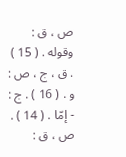ص ، ق : وقوله . ( 15 ) . ق ، ج ، ص : و . ( 16 ) . ج : - إمّا . ( 14 ) . ص ، ق :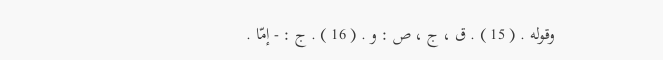وقوله . ( 15 ) . ق ، ج ، ص : و . ( 16 ) . ج : - إمّا .